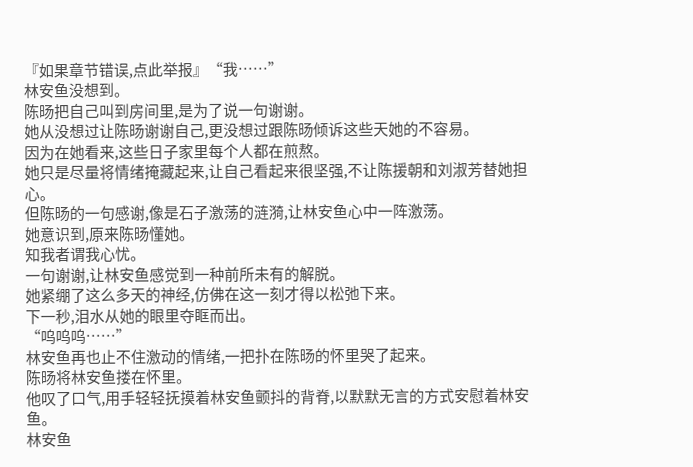『如果章节错误,点此举报』“我……”
林安鱼没想到。
陈旸把自己叫到房间里,是为了说一句谢谢。
她从没想过让陈旸谢谢自己,更没想过跟陈旸倾诉这些天她的不容易。
因为在她看来,这些日子家里每个人都在煎熬。
她只是尽量将情绪掩藏起来,让自己看起来很坚强,不让陈援朝和刘淑芳替她担心。
但陈旸的一句感谢,像是石子激荡的涟漪,让林安鱼心中一阵激荡。
她意识到,原来陈旸懂她。
知我者谓我心忧。
一句谢谢,让林安鱼感觉到一种前所未有的解脱。
她紧绷了这么多天的神经,仿佛在这一刻才得以松弛下来。
下一秒,泪水从她的眼里夺眶而出。
“呜呜呜……”
林安鱼再也止不住激动的情绪,一把扑在陈旸的怀里哭了起来。
陈旸将林安鱼搂在怀里。
他叹了口气,用手轻轻抚摸着林安鱼颤抖的背脊,以默默无言的方式安慰着林安鱼。
林安鱼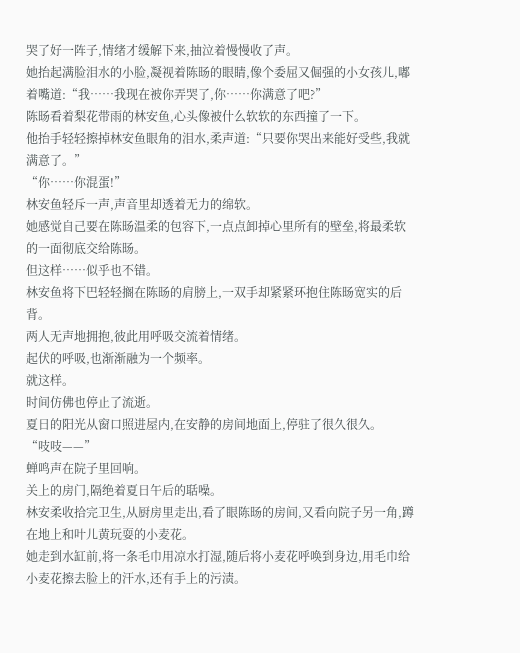哭了好一阵子,情绪才缓解下来,抽泣着慢慢收了声。
她抬起满脸泪水的小脸,凝视着陈旸的眼睛,像个委屈又倔强的小女孩儿,嘟着嘴道:“我……我现在被你弄哭了,你……你满意了吧?”
陈旸看着梨花带雨的林安鱼,心头像被什么软软的东西撞了一下。
他抬手轻轻擦掉林安鱼眼角的泪水,柔声道:“只要你哭出来能好受些,我就满意了。”
“你……你混蛋!”
林安鱼轻斥一声,声音里却透着无力的绵软。
她感觉自己要在陈旸温柔的包容下,一点点卸掉心里所有的壁垒,将最柔软的一面彻底交给陈旸。
但这样……似乎也不错。
林安鱼将下巴轻轻搁在陈旸的肩膀上,一双手却紧紧环抱住陈旸宽实的后背。
两人无声地拥抱,彼此用呼吸交流着情绪。
起伏的呼吸,也渐渐融为一个频率。
就这样。
时间仿佛也停止了流逝。
夏日的阳光从窗口照进屋内,在安静的房间地面上,停驻了很久很久。
“吱吱——”
蝉鸣声在院子里回响。
关上的房门,隔绝着夏日午后的聒噪。
林安柔收拾完卫生,从厨房里走出,看了眼陈旸的房间,又看向院子另一角,蹲在地上和叶儿黄玩耍的小麦花。
她走到水缸前,将一条毛巾用凉水打湿,随后将小麦花呼唤到身边,用毛巾给小麦花擦去脸上的汗水,还有手上的污渍。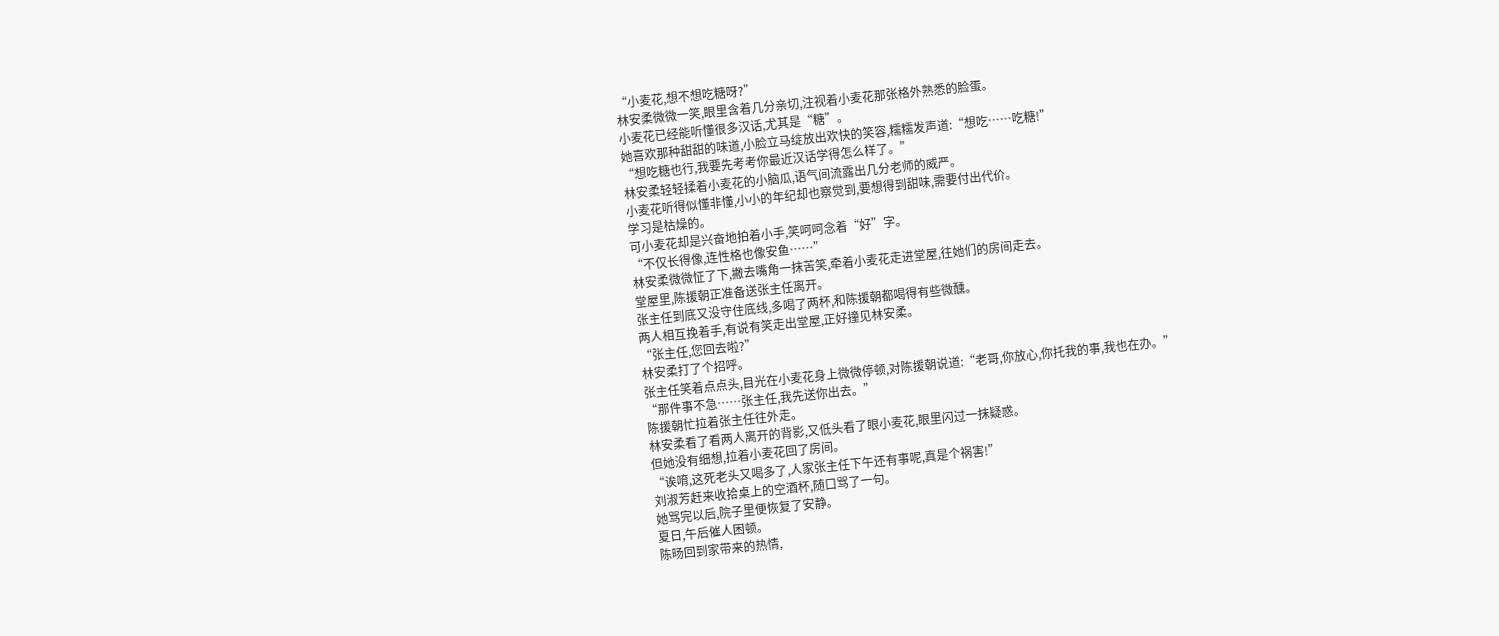“小麦花,想不想吃糖呀?”
林安柔微微一笑,眼里含着几分亲切,注视着小麦花那张格外熟悉的脸蛋。
小麦花已经能听懂很多汉话,尤其是“糖”。
她喜欢那种甜甜的味道,小脸立马绽放出欢快的笑容,糯糯发声道:“想吃……吃糖!”
“想吃糖也行,我要先考考你最近汉话学得怎么样了。”
林安柔轻轻揉着小麦花的小脑瓜,语气间流露出几分老师的威严。
小麦花听得似懂非懂,小小的年纪却也察觉到,要想得到甜味,需要付出代价。
学习是枯燥的。
可小麦花却是兴奋地拍着小手,笑呵呵念着“好”字。
“不仅长得像,连性格也像安鱼……”
林安柔微微怔了下,撇去嘴角一抹苦笑,牵着小麦花走进堂屋,往她们的房间走去。
堂屋里,陈援朝正准备送张主任离开。
张主任到底又没守住底线,多喝了两杯,和陈援朝都喝得有些微醺。
两人相互挽着手,有说有笑走出堂屋,正好撞见林安柔。
“张主任,您回去啦?”
林安柔打了个招呼。
张主任笑着点点头,目光在小麦花身上微微停顿,对陈援朝说道:“老哥,你放心,你托我的事,我也在办。”
“那件事不急……张主任,我先送你出去。”
陈援朝忙拉着张主任往外走。
林安柔看了看两人离开的背影,又低头看了眼小麦花,眼里闪过一抹疑惑。
但她没有细想,拉着小麦花回了房间。
“诶唷,这死老头又喝多了,人家张主任下午还有事呢,真是个祸害!”
刘淑芳赶来收拾桌上的空酒杯,随口骂了一句。
她骂完以后,院子里便恢复了安静。
夏日,午后催人困顿。
陈旸回到家带来的热情,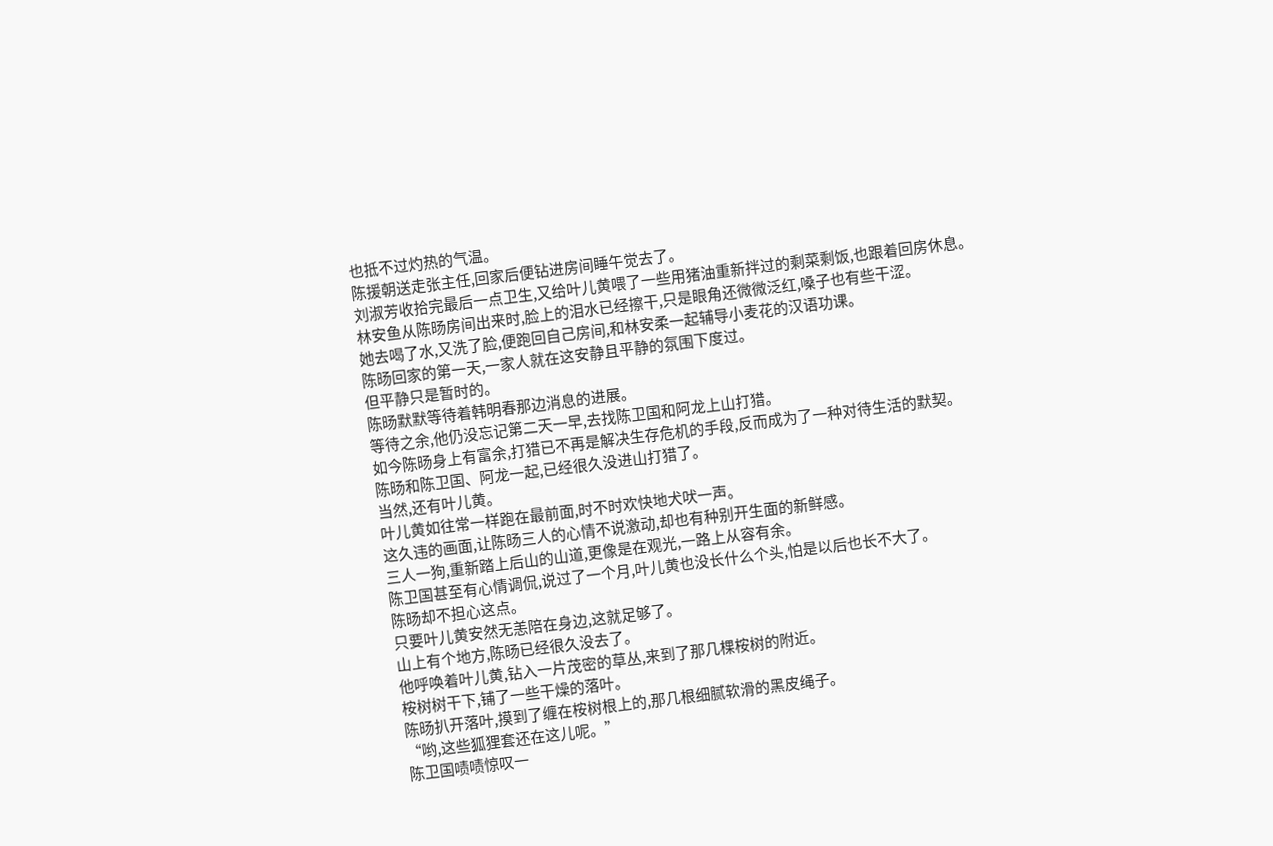也抵不过灼热的气温。
陈援朝送走张主任,回家后便钻进房间睡午觉去了。
刘淑芳收拾完最后一点卫生,又给叶儿黄喂了一些用猪油重新拌过的剩菜剩饭,也跟着回房休息。
林安鱼从陈旸房间出来时,脸上的泪水已经擦干,只是眼角还微微泛红,嗓子也有些干涩。
她去喝了水,又洗了脸,便跑回自己房间,和林安柔一起辅导小麦花的汉语功课。
陈旸回家的第一天,一家人就在这安静且平静的氛围下度过。
但平静只是暂时的。
陈旸默默等待着韩明春那边消息的进展。
等待之余,他仍没忘记第二天一早,去找陈卫国和阿龙上山打猎。
如今陈旸身上有富余,打猎已不再是解决生存危机的手段,反而成为了一种对待生活的默契。
陈旸和陈卫国、阿龙一起,已经很久没进山打猎了。
当然,还有叶儿黄。
叶儿黄如往常一样跑在最前面,时不时欢快地犬吠一声。
这久违的画面,让陈旸三人的心情不说激动,却也有种别开生面的新鲜感。
三人一狗,重新踏上后山的山道,更像是在观光,一路上从容有余。
陈卫国甚至有心情调侃,说过了一个月,叶儿黄也没长什么个头,怕是以后也长不大了。
陈旸却不担心这点。
只要叶儿黄安然无恙陪在身边,这就足够了。
山上有个地方,陈旸已经很久没去了。
他呼唤着叶儿黄,钻入一片茂密的草丛,来到了那几棵桉树的附近。
桉树树干下,铺了一些干燥的落叶。
陈旸扒开落叶,摸到了缠在桉树根上的,那几根细腻软滑的黑皮绳子。
“哟,这些狐狸套还在这儿呢。”
陈卫国啧啧惊叹一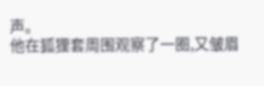声。
他在狐狸套周围观察了一圈,又皱眉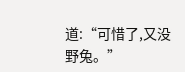道:“可惜了,又没野兔。”